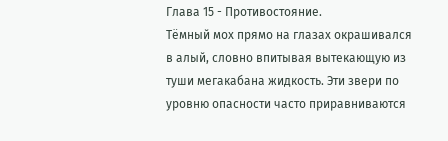Глава 15 - Противостояние.
Тёмный мох прямо на глазах окрашивался в алый, словно впитывая вытекающую из туши мегакабана жидкость. Эти звери по уровню опасности часто приравниваются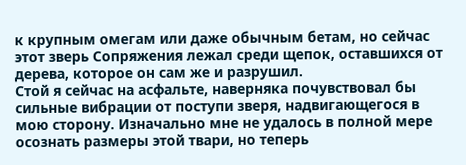к крупным омегам или даже обычным бетам, но сейчас этот зверь Сопряжения лежал среди щепок, оставшихся от дерева, которое он сам же и разрушил.
Стой я сейчас на асфальте, наверняка почувствовал бы сильные вибрации от поступи зверя, надвигающегося в мою сторону. Изначально мне не удалось в полной мере осознать размеры этой твари, но теперь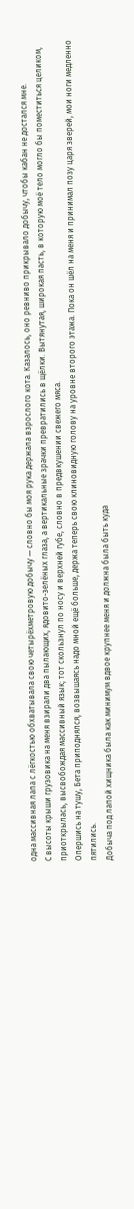одна массивная лапа с лёгкостью обхватывала свою четырёхметровую добычу — словно бы моя рука держала взрослого кота. Казалось, оно ревниво прикрывало добычу, чтобы кабан не достался мне.
С высоты крыши грузовика на меня взирали два пылающих, ядовито-зелёных глаза, а вертикальные зрачки превратились в щёлки. Вытянутая, широкая пасть, в которую моё тело могло бы поместиться целиком, приоткрылась, высвобождая массивный язык; тот скользнул по носу и верхней губе, словно в предвкушении свежего мяса.
Опершись на тушу, Бета приподнялся, возвышаясь надо мной ещё больше, держа теперь свою клиновидную голову на уровне второго этажа. Пока он шёл на меня и принимал позу царя зверей, мои ноги медленно пятились.
Добыча под лапой хищника была как минимум вдвое крупнее меня и должна была быть куда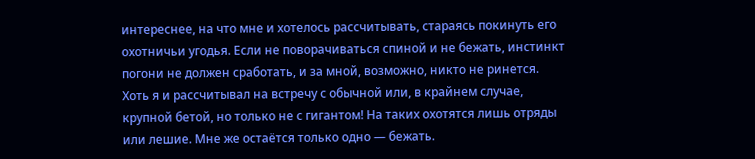интереснее, на что мне и хотелось рассчитывать, стараясь покинуть его охотничьи угодья. Если не поворачиваться спиной и не бежать, инстинкт погони не должен сработать, и за мной, возможно, никто не ринется.
Хоть я и рассчитывал на встречу с обычной или, в крайнем случае, крупной бетой, но только не с гигантом! На таких охотятся лишь отряды или лешие. Мне же остаётся только одно — бежать.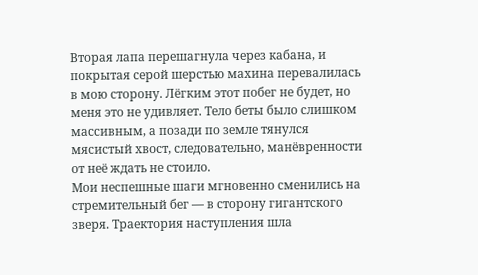Вторая лапа перешагнула через кабана, и покрытая серой шерстью махина перевалилась в мою сторону. Лёгким этот побег не будет, но меня это не удивляет. Тело беты было слишком массивным, а позади по земле тянулся мясистый хвост, следовательно, манёвренности от неё ждать не стоило.
Мои неспешные шаги мгновенно сменились на стремительный бег — в сторону гигантского зверя. Траектория наступления шла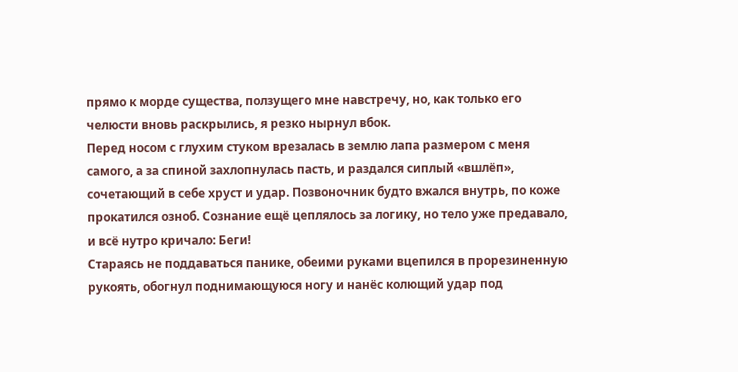прямо к морде существа, ползущего мне навстречу, но, как только его челюсти вновь раскрылись, я резко нырнул вбок.
Перед носом с глухим стуком врезалась в землю лапа размером с меня самого, а за спиной захлопнулась пасть, и раздался сиплый «вшлёп», сочетающий в себе хруст и удар. Позвоночник будто вжался внутрь, по коже прокатился озноб. Сознание ещё цеплялось за логику, но тело уже предавало, и всё нутро кричало: Беги!
Стараясь не поддаваться панике, обеими руками вцепился в прорезиненную рукоять, обогнул поднимающуюся ногу и нанёс колющий удар под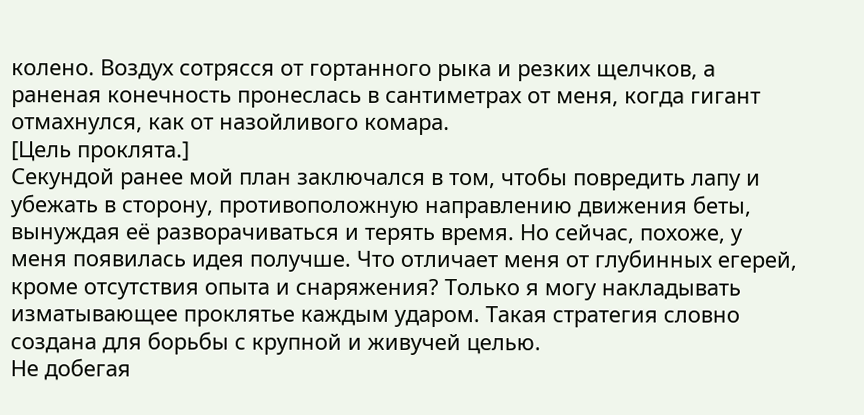колено. Воздух сотрясся от гортанного рыка и резких щелчков, а раненая конечность пронеслась в сантиметрах от меня, когда гигант отмахнулся, как от назойливого комара.
[Цель проклята.]
Секундой ранее мой план заключался в том, чтобы повредить лапу и убежать в сторону, противоположную направлению движения беты, вынуждая её разворачиваться и терять время. Но сейчас, похоже, у меня появилась идея получше. Что отличает меня от глубинных егерей, кроме отсутствия опыта и снаряжения? Только я могу накладывать изматывающее проклятье каждым ударом. Такая стратегия словно создана для борьбы с крупной и живучей целью.
Не добегая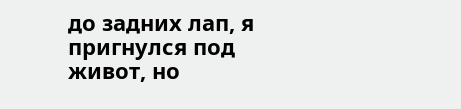до задних лап, я пригнулся под живот, но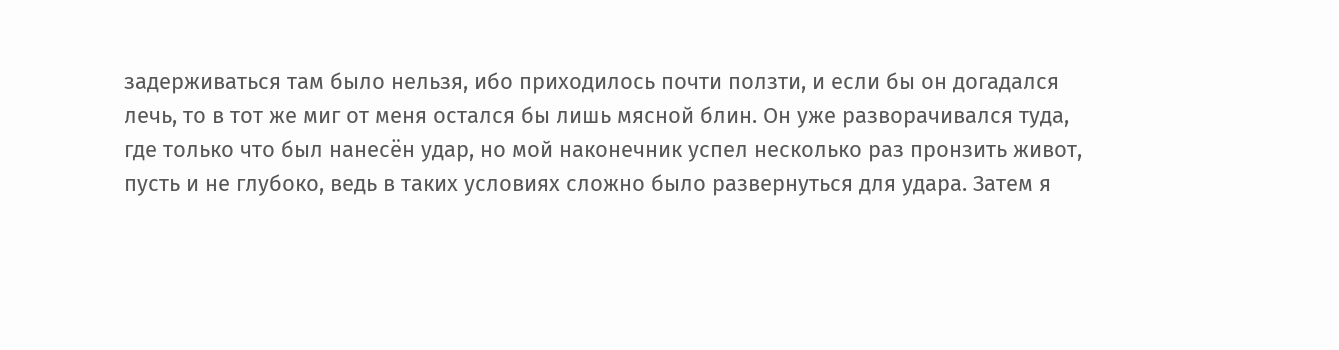задерживаться там было нельзя, ибо приходилось почти ползти, и если бы он догадался лечь, то в тот же миг от меня остался бы лишь мясной блин. Он уже разворачивался туда, где только что был нанесён удар, но мой наконечник успел несколько раз пронзить живот, пусть и не глубоко, ведь в таких условиях сложно было развернуться для удара. Затем я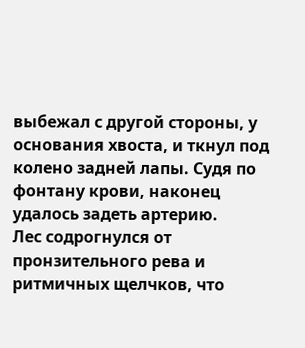выбежал с другой стороны, у основания хвоста, и ткнул под колено задней лапы. Судя по фонтану крови, наконец удалось задеть артерию.
Лес содрогнулся от пронзительного рева и ритмичных щелчков, что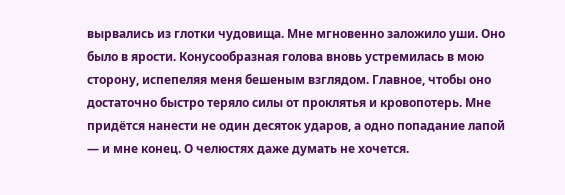вырвались из глотки чудовища. Мне мгновенно заложило уши. Оно было в ярости. Конусообразная голова вновь устремилась в мою сторону, испепеляя меня бешеным взглядом. Главное, чтобы оно достаточно быстро теряло силы от проклятья и кровопотерь. Мне придётся нанести не один десяток ударов, а одно попадание лапой — и мне конец. О челюстях даже думать не хочется.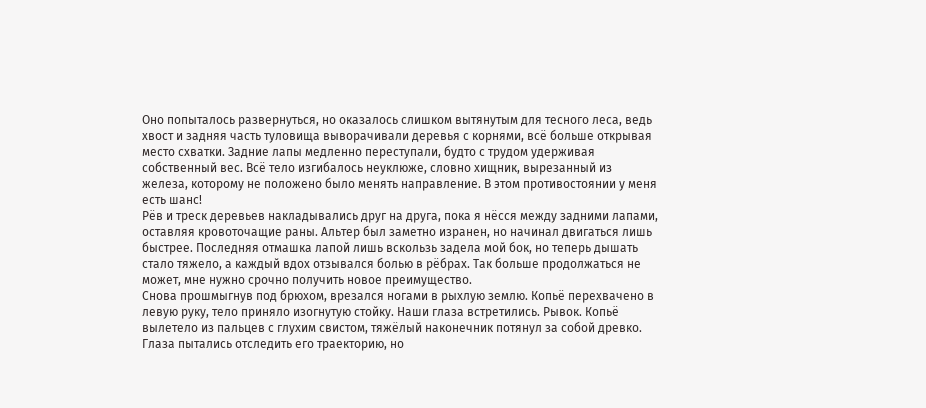Оно попыталось развернуться, но оказалось слишком вытянутым для тесного леса, ведь хвост и задняя часть туловища выворачивали деревья с корнями, всё больше открывая место схватки. Задние лапы медленно переступали, будто с трудом удерживая собственный вес. Всё тело изгибалось неуклюже, словно хищник, вырезанный из железа, которому не положено было менять направление. В этом противостоянии у меня есть шанс!
Рёв и треск деревьев накладывались друг на друга, пока я нёсся между задними лапами, оставляя кровоточащие раны. Альтер был заметно изранен, но начинал двигаться лишь быстрее. Последняя отмашка лапой лишь вскользь задела мой бок, но теперь дышать стало тяжело, а каждый вдох отзывался болью в рёбрах. Так больше продолжаться не может, мне нужно срочно получить новое преимущество.
Снова прошмыгнув под брюхом, врезался ногами в рыхлую землю. Копьё перехвачено в левую руку, тело приняло изогнутую стойку. Наши глаза встретились. Рывок. Копьё вылетело из пальцев с глухим свистом, тяжёлый наконечник потянул за собой древко. Глаза пытались отследить его траекторию, но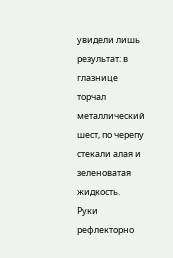увидели лишь результат: в глазнице торчал металлический шест, по черепу стекали алая и зеленоватая жидкость.
Руки рефлекторно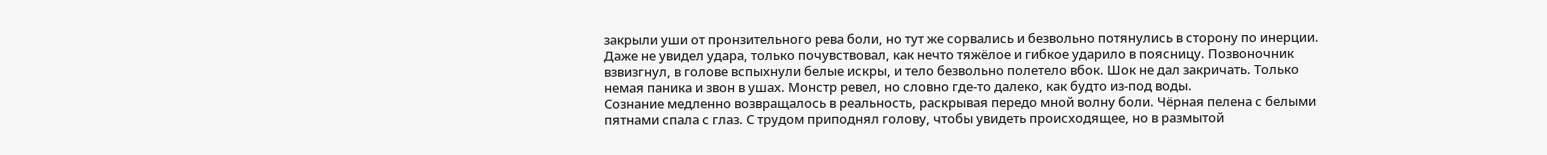закрыли уши от пронзительного рева боли, но тут же сорвались и безвольно потянулись в сторону по инерции.
Даже не увидел удара, только почувствовал, как нечто тяжёлое и гибкое ударило в поясницу. Позвоночник взвизгнул, в голове вспыхнули белые искры, и тело безвольно полетело вбок. Шок не дал закричать. Только немая паника и звон в ушах. Монстр ревел, но словно где-то далеко, как будто из-под воды.
Сознание медленно возвращалось в реальность, раскрывая передо мной волну боли. Чёрная пелена с белыми пятнами спала с глаз. С трудом приподнял голову, чтобы увидеть происходящее, но в размытой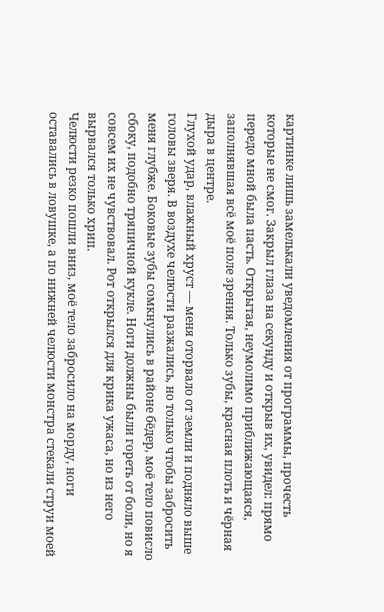картинке лишь замелькали уведомления от программы, прочесть которые не смог. Закрыл глаза на секунду и открыв их, увидел: прямо передо мной была пасть. Открытая, неумолимо приближающаяся, заполнявшая всё моё поле зрения. Только зубы, красная плоть и чёрная дыра в центре.
Глухой удар, влажный хруст — меня оторвало от земли и подняло выше головы зверя. В воздухе челюсти разжались, но только чтобы забросить меня глубже. Боковые зубы сомкнулись в районе бёдер, моё тело повисло сбоку, подобно тряпичной кукле. Ноги должны были гореть от боли, но я совсем их не чувствовал. Рот открылся для крика ужаса, но из него вырвался только хрип.
Челюсти резко пошли вниз, моё тело забросило на морду, ноги оставались в ловушке, а по нижней челюсти монстра стекали струи моей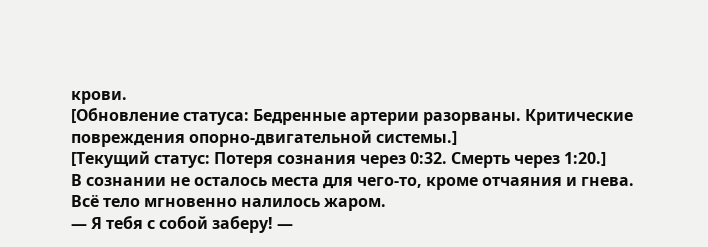крови.
[Обновление статуса: Бедренные артерии разорваны. Критические повреждения опорно-двигательной системы.]
[Текущий статус: Потеря сознания через 0:32. Смерть через 1:20.]
В сознании не осталось места для чего-то, кроме отчаяния и гнева. Всё тело мгновенно налилось жаром.
— Я тебя с собой заберу! —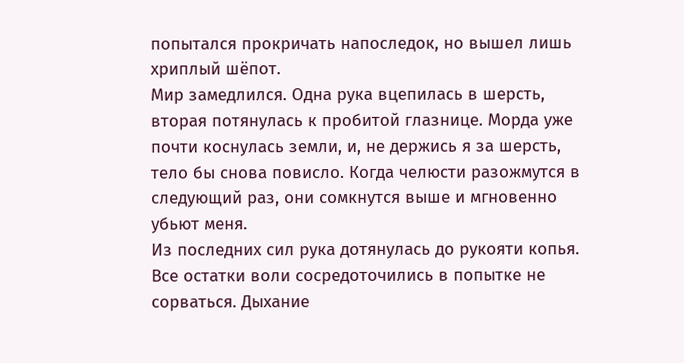попытался прокричать напоследок, но вышел лишь хриплый шёпот.
Мир замедлился. Одна рука вцепилась в шерсть, вторая потянулась к пробитой глазнице. Морда уже почти коснулась земли, и, не держись я за шерсть, тело бы снова повисло. Когда челюсти разожмутся в следующий раз, они сомкнутся выше и мгновенно убьют меня.
Из последних сил рука дотянулась до рукояти копья. Все остатки воли сосредоточились в попытке не сорваться. Дыхание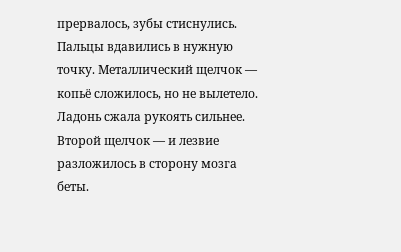прервалось, зубы стиснулись. Пальцы вдавились в нужную точку. Металлический щелчок — копьё сложилось, но не вылетело. Ладонь сжала рукоять сильнее. Второй щелчок — и лезвие разложилось в сторону мозга беты.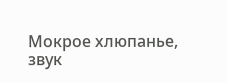Мокрое хлюпанье, звук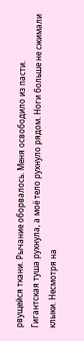рвущейся ткани. Рычание оборвалось. Меня освободило из пасти.
Гигантская туша рухнула, а моё тело рухнуло рядом. Ноги больше не сжимали клыки. Несмотря на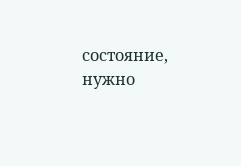состояние, нужно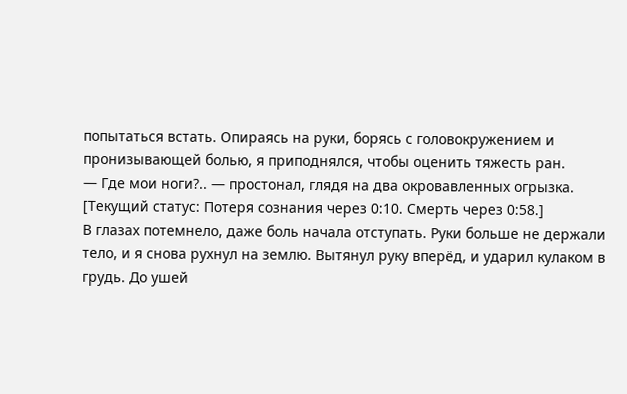попытаться встать. Опираясь на руки, борясь с головокружением и пронизывающей болью, я приподнялся, чтобы оценить тяжесть ран.
— Где мои ноги?.. — простонал, глядя на два окровавленных огрызка.
[Текущий статус: Потеря сознания через 0:10. Смерть через 0:58.]
В глазах потемнело, даже боль начала отступать. Руки больше не держали тело, и я снова рухнул на землю. Вытянул руку вперёд, и ударил кулаком в грудь. До ушей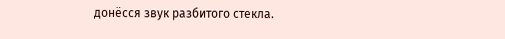донёсся звук разбитого стекла.